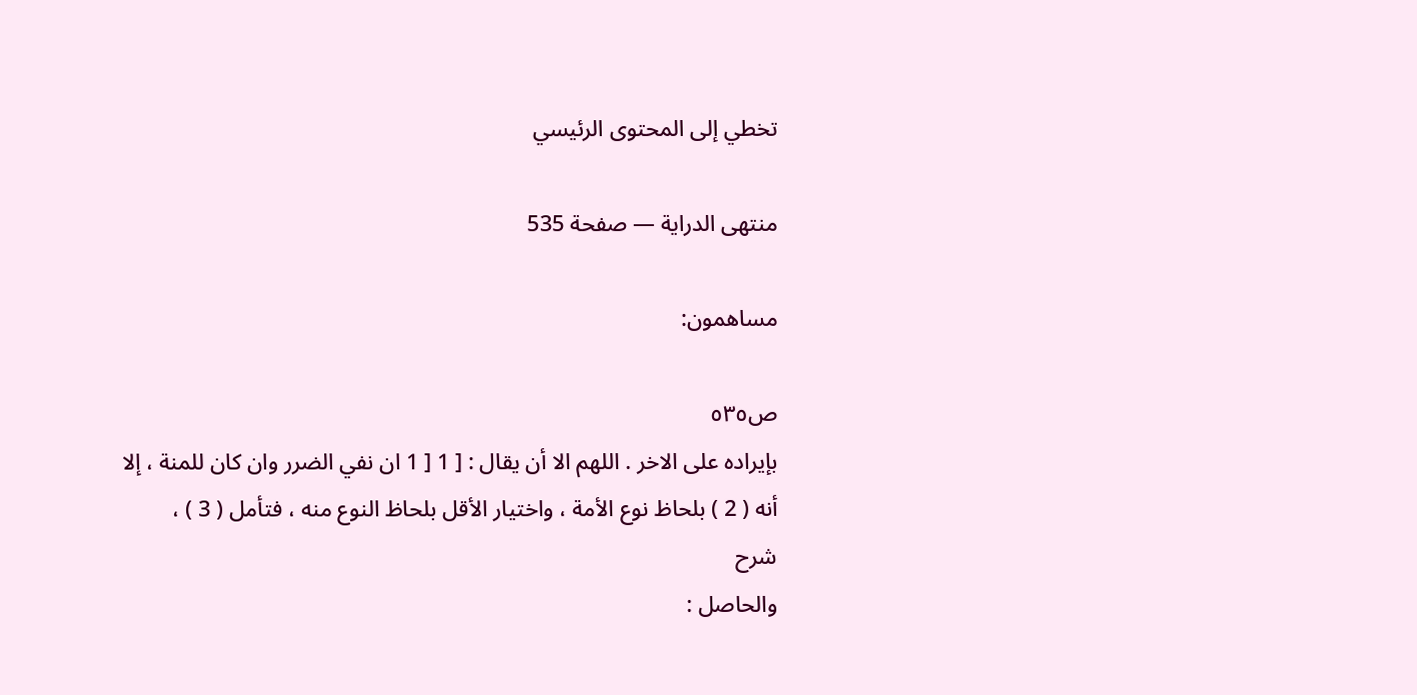تخطي إلى المحتوى الرئيسي

منتهى الدراية — صفحة 535

مساهمون:

ص٥٣٥
بإيراده على الاخر . اللهم الا أن يقال : [ 1 [ 1 ان نفي الضرر وان كان للمنة ، إلا أنه ( 2 ) بلحاظ نوع الأمة ، واختيار الأقل بلحاظ النوع منه ، فتأمل ( 3 ) ،
شرح
والحاصل :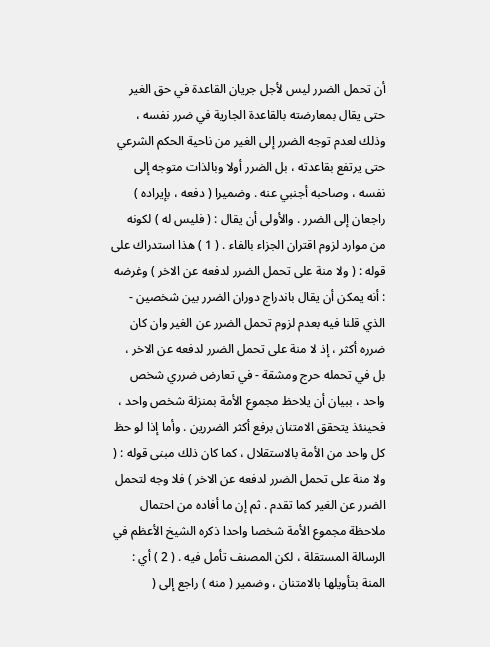أن تحمل الضرر ليس لأجل جريان القاعدة في حق الغير حتى يقال بمعارضته بالقاعدة الجارية في ضرر نفسه ، وذلك لعدم توجه الضرر إلى الغير من ناحية الحكم الشرعي حتى يرتفع بقاعدته ، بل الضرر أولا وبالذات متوجه إلى نفسه ، وصاحبه أجنبي عنه . وضميرا ( دفعه ، بإيراده ) راجعان إلى الضرر . والأولى أن يقال : ( فليس له ) لكونه من موارد لزوم اقتران الجزاء بالفاء . ( 1 ) هذا استدراك على قوله : ( ولا منة على تحمل الضرر لدفعه عن الاخر ) وغرضه : أنه يمكن أن يقال باندراج دوران الضرر بين شخصين - الذي قلنا فيه بعدم لزوم تحمل الضرر عن الغير وان كان ضرره أكثر ، إذ لا منة على تحمل الضرر لدفعه عن الاخر ، بل في تحمله حرج ومشقة - في تعارض ضرري شخص واحد ، ببيان أن يلاحظ مجموع الأمة بمنزلة شخص واحد ، فحينئذ يتحقق الامتنان برفع أكثر الضررين . وأما إذا لو حظ كل واحد من الأمة بالاستقلال ، كما كان ذلك مبنى قوله : ( ولا منة على تحمل الضرر لدفعه عن الاخر ) فلا وجه لتحمل الضرر عن الغير كما تقدم . ثم إن ما أفاده من احتمال ملاحظة مجموع الأمة شخصا واحدا ذكره الشيخ الأعظم في الرسالة المستقلة ، لكن المصنف تأمل فيه . ( 2 ) أي : المنة بتأويلها بالامتنان ، وضمير ( منه ) راجع إلى (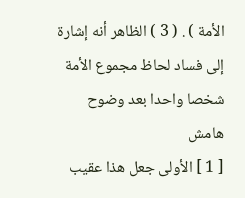الأمة ) . ( 3 ) الظاهر أنه إشارة إلى فساد لحاظ مجموع الأمة شخصا واحدا بعد وضوح
هامش
[ 1 ] الأولى جعل هذا عقيب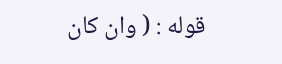قوله : ( وان كان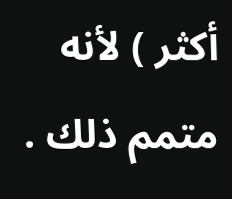أكثر ) لأنه متمم ذلك .